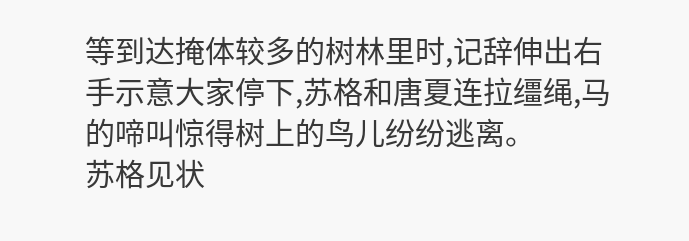等到达掩体较多的树林里时,记辞伸出右手示意大家停下,苏格和唐夏连拉缰绳,马的啼叫惊得树上的鸟儿纷纷逃离。
苏格见状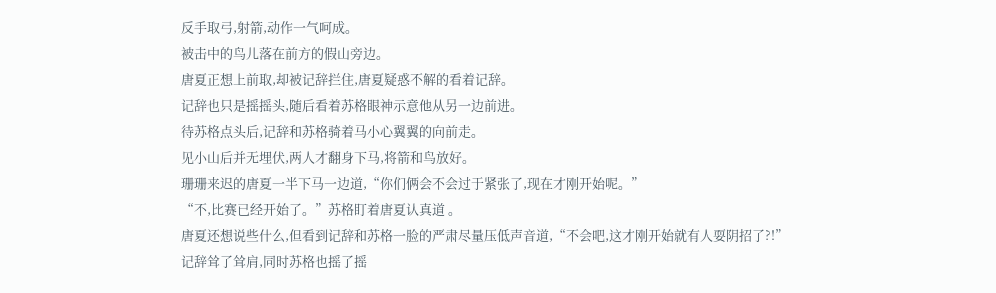反手取弓,射箭,动作一气呵成。
被击中的鸟儿落在前方的假山旁边。
唐夏正想上前取,却被记辞拦住,唐夏疑惑不解的看着记辞。
记辞也只是摇摇头,随后看着苏格眼神示意他从另一边前进。
待苏格点头后,记辞和苏格骑着马小心翼翼的向前走。
见小山后并无埋伏,两人才翻身下马,将箭和鸟放好。
珊珊来迟的唐夏一半下马一边道,“你们俩会不会过于紧张了,现在才刚开始呢。”
“不,比赛已经开始了。”苏格盯着唐夏认真道 。
唐夏还想说些什么,但看到记辞和苏格一脸的严肃尽量压低声音道,“不会吧,这才刚开始就有人耍阴招了?!”
记辞耸了耸肩,同时苏格也摇了摇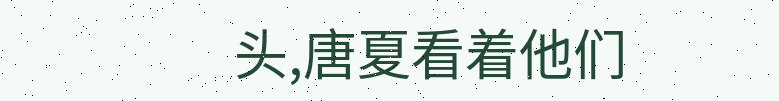头,唐夏看着他们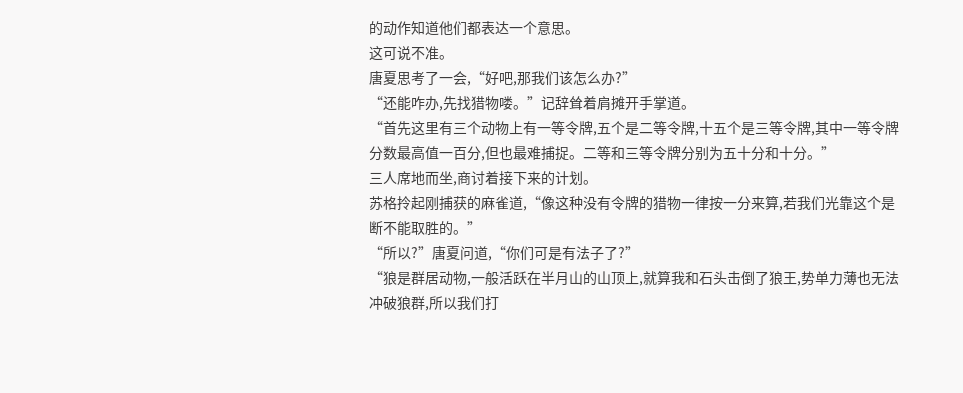的动作知道他们都表达一个意思。
这可说不准。
唐夏思考了一会,“好吧,那我们该怎么办?”
“还能咋办,先找猎物喽。”记辞耸着肩摊开手掌道。
“首先这里有三个动物上有一等令牌,五个是二等令牌,十五个是三等令牌,其中一等令牌分数最高值一百分,但也最难捕捉。二等和三等令牌分别为五十分和十分。”
三人席地而坐,商讨着接下来的计划。
苏格拎起刚捕获的麻雀道,“像这种没有令牌的猎物一律按一分来算,若我们光靠这个是断不能取胜的。”
“所以?”唐夏问道,“你们可是有法子了?”
“狼是群居动物,一般活跃在半月山的山顶上,就算我和石头击倒了狼王,势单力薄也无法冲破狼群,所以我们打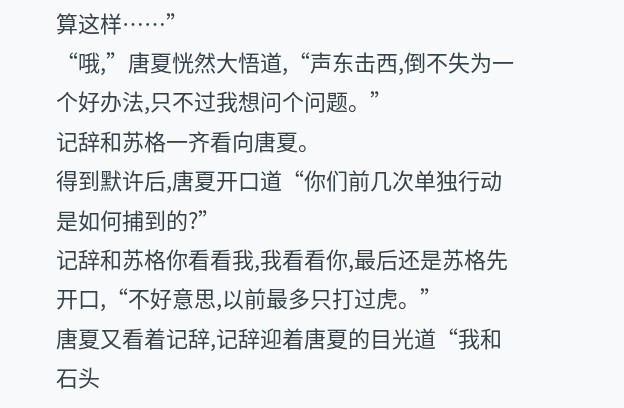算这样……”
“哦,”唐夏恍然大悟道,“声东击西,倒不失为一个好办法,只不过我想问个问题。”
记辞和苏格一齐看向唐夏。
得到默许后,唐夏开口道“你们前几次单独行动是如何捕到的?”
记辞和苏格你看看我,我看看你,最后还是苏格先开口,“不好意思,以前最多只打过虎。”
唐夏又看着记辞,记辞迎着唐夏的目光道“我和石头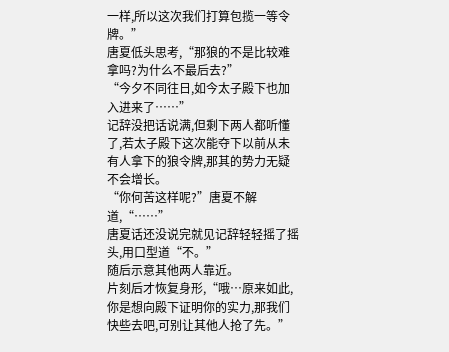一样,所以这次我们打算包揽一等令牌。”
唐夏低头思考,“那狼的不是比较难拿吗?为什么不最后去?”
“今夕不同往日,如今太子殿下也加入进来了……”
记辞没把话说满,但剩下两人都听懂了,若太子殿下这次能夺下以前从未有人拿下的狼令牌,那其的势力无疑不会增长。
“你何苦这样呢?”唐夏不解道,“……”
唐夏话还没说完就见记辞轻轻摇了摇头,用口型道“不。”
随后示意其他两人靠近。
片刻后才恢复身形,“哦…原来如此,你是想向殿下证明你的实力,那我们快些去吧,可别让其他人抢了先。”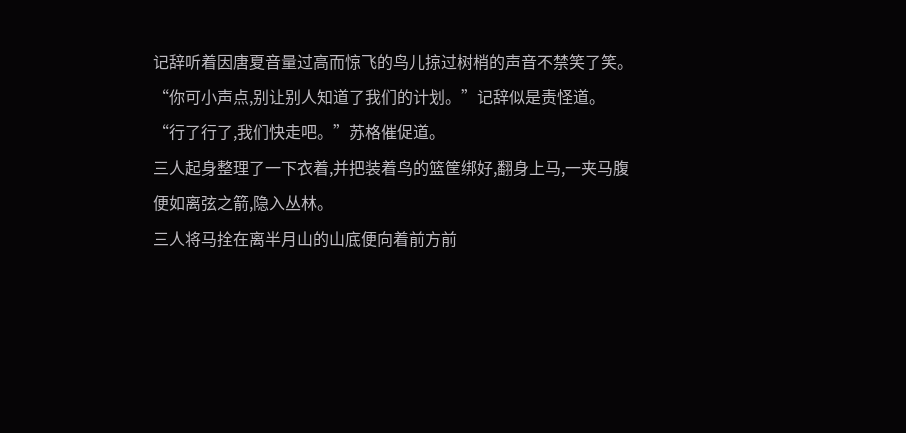记辞听着因唐夏音量过高而惊飞的鸟儿掠过树梢的声音不禁笑了笑。
“你可小声点,别让别人知道了我们的计划。”记辞似是责怪道。
“行了行了,我们快走吧。”苏格催促道。
三人起身整理了一下衣着,并把装着鸟的篮筐绑好,翻身上马,一夹马腹便如离弦之箭,隐入丛林。
三人将马拴在离半月山的山底便向着前方前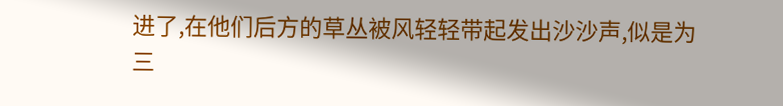进了,在他们后方的草丛被风轻轻带起发出沙沙声,似是为三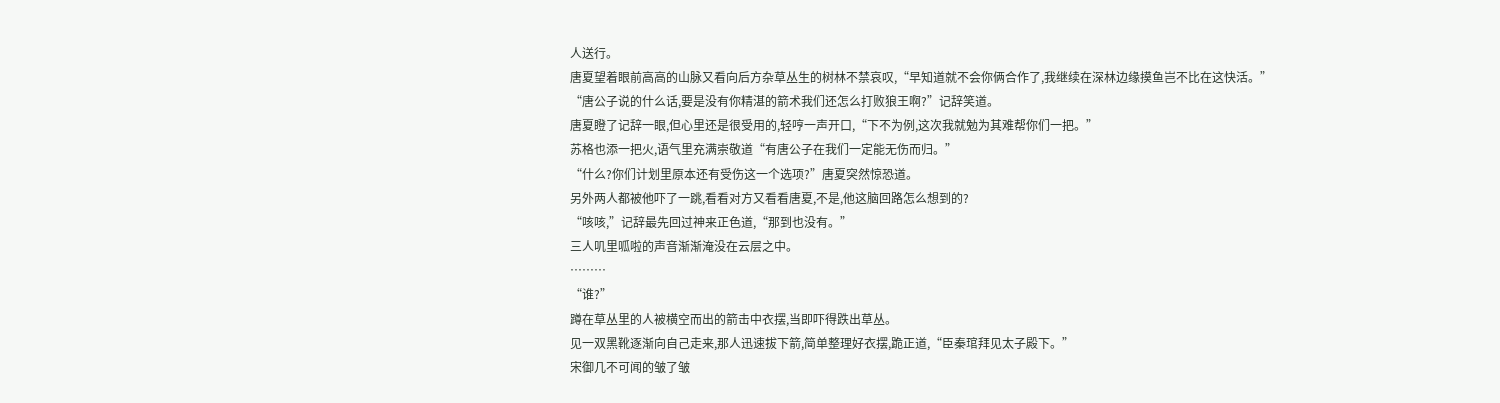人送行。
唐夏望着眼前高高的山脉又看向后方杂草丛生的树林不禁哀叹,“早知道就不会你俩合作了,我继续在深林边缘摸鱼岂不比在这快活。”
“唐公子说的什么话,要是没有你精湛的箭术我们还怎么打败狼王啊?”记辞笑道。
唐夏瞪了记辞一眼,但心里还是很受用的,轻哼一声开口,“下不为例,这次我就勉为其难帮你们一把。”
苏格也添一把火,语气里充满崇敬道“有唐公子在我们一定能无伤而归。”
“什么?你们计划里原本还有受伤这一个选项?”唐夏突然惊恐道。
另外两人都被他吓了一跳,看看对方又看看唐夏,不是,他这脑回路怎么想到的?
“咳咳,”记辞最先回过神来正色道,“那到也没有。”
三人叽里呱啦的声音渐渐淹没在云层之中。
………
“谁?”
蹲在草丛里的人被横空而出的箭击中衣摆,当即吓得跌出草丛。
见一双黑靴逐渐向自己走来,那人迅速拔下箭,简单整理好衣摆,跪正道,“臣秦琯拜见太子殿下。”
宋御几不可闻的皱了皱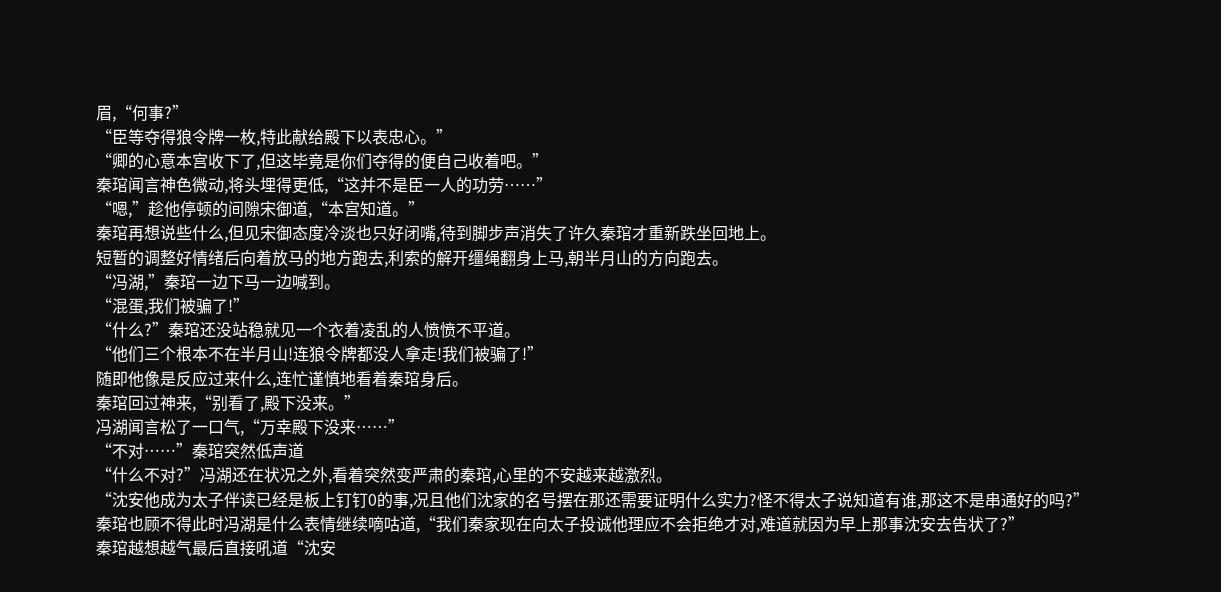眉,“何事?”
“臣等夺得狼令牌一枚,特此献给殿下以表忠心。”
“卿的心意本宫收下了,但这毕竟是你们夺得的便自己收着吧。”
秦琯闻言神色微动,将头埋得更低,“这并不是臣一人的功劳……”
“嗯,”趁他停顿的间隙宋御道,“本宫知道。”
秦琯再想说些什么,但见宋御态度冷淡也只好闭嘴,待到脚步声消失了许久秦琯才重新跌坐回地上。
短暂的调整好情绪后向着放马的地方跑去,利索的解开缰绳翻身上马,朝半月山的方向跑去。
“冯湖,”秦琯一边下马一边喊到。
“混蛋,我们被骗了!”
“什么?”秦琯还没站稳就见一个衣着凌乱的人愤愤不平道。
“他们三个根本不在半月山!连狼令牌都没人拿走!我们被骗了!”
随即他像是反应过来什么,连忙谨慎地看着秦琯身后。
秦琯回过神来,“别看了,殿下没来。”
冯湖闻言松了一口气,“万幸殿下没来……”
“不对……”秦琯突然低声道
“什么不对?”冯湖还在状况之外,看着突然变严肃的秦琯,心里的不安越来越激烈。
“沈安他成为太子伴读已经是板上钉钉0的事,况且他们沈家的名号摆在那还需要证明什么实力?怪不得太子说知道有谁,那这不是串通好的吗?”
秦琯也顾不得此时冯湖是什么表情继续嘀咕道,“我们秦家现在向太子投诚他理应不会拒绝才对,难道就因为早上那事沈安去告状了?”
秦琯越想越气最后直接吼道“沈安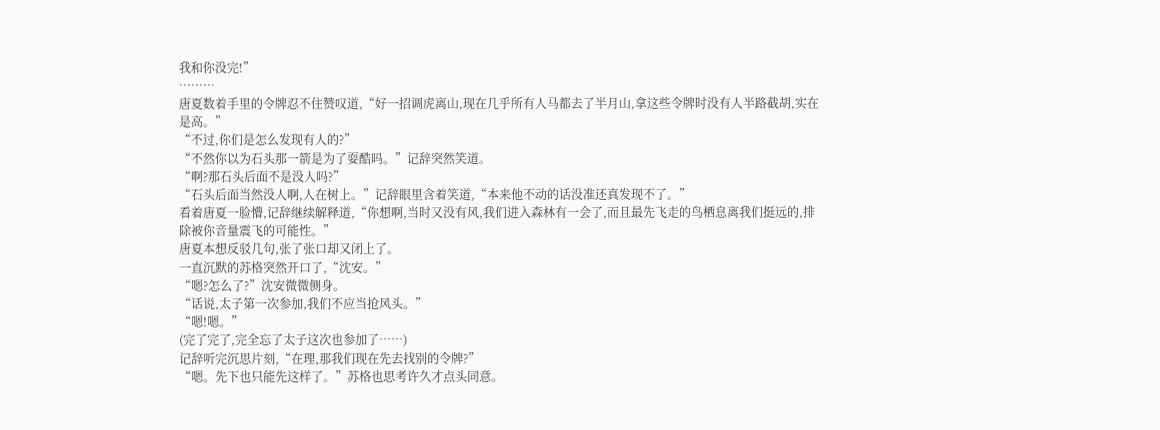我和你没完!”
………
唐夏数着手里的令牌忍不住赞叹道,“好一招调虎离山,现在几乎所有人马都去了半月山,拿这些令牌时没有人半路截胡,实在是高。”
“不过,你们是怎么发现有人的?”
“不然你以为石头那一箭是为了耍酷吗。”记辞突然笑道。
“啊?那石头后面不是没人吗?”
“石头后面当然没人啊,人在树上。”记辞眼里含着笑道,“本来他不动的话没准还真发现不了。”
看着唐夏一脸懵,记辞继续解释道,“你想啊,当时又没有风,我们进入森林有一会了,而且最先飞走的鸟栖息离我们挺远的,排除被你音量震飞的可能性。”
唐夏本想反驳几句,张了张口却又闭上了。
一直沉默的苏格突然开口了,“沈安。”
“嗯?怎么了?”沈安微微侧身。
“话说,太子第一次参加,我们不应当抢风头。”
“嗯!嗯。”
(完了完了,完全忘了太子这次也参加了……)
记辞听完沉思片刻,“在理,那我们现在先去找别的令牌?”
“嗯。先下也只能先这样了。”苏格也思考许久才点头同意。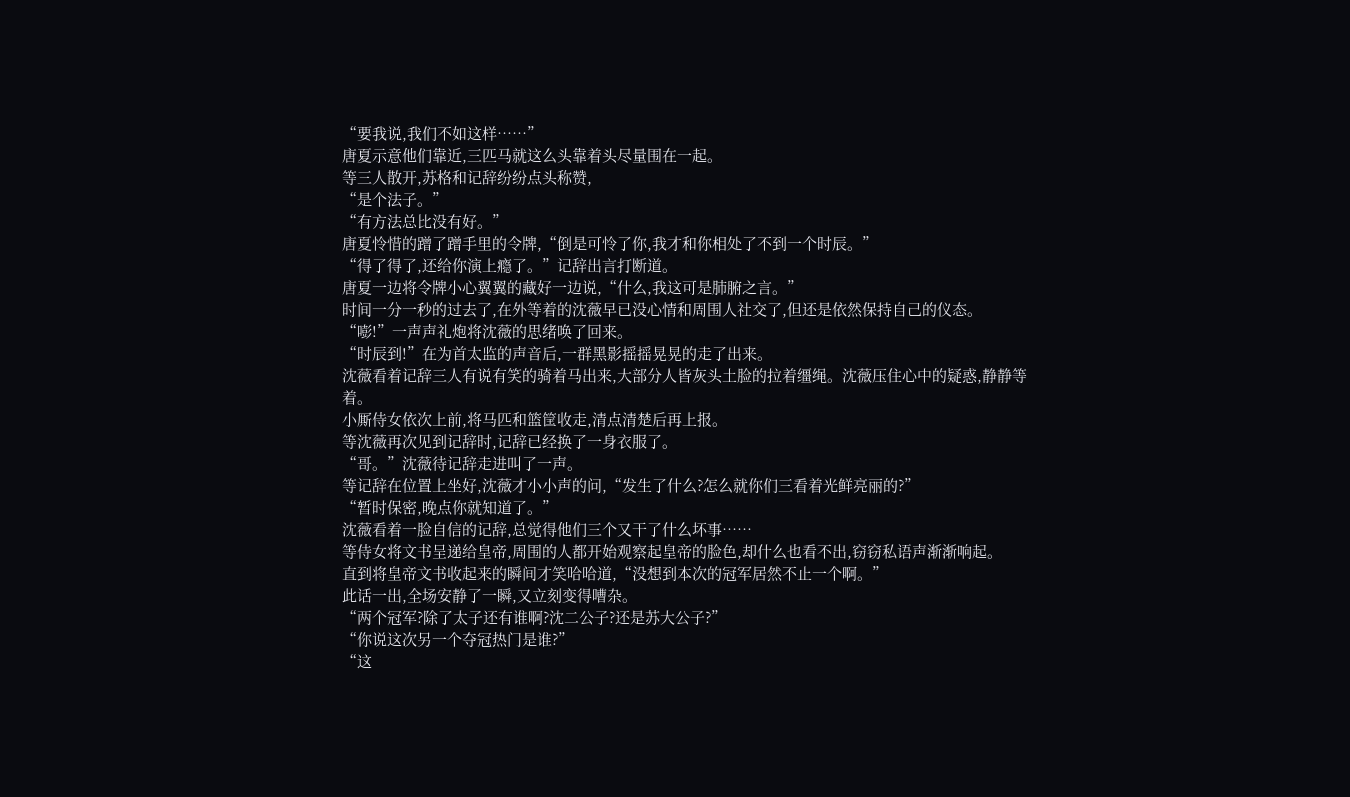“要我说,我们不如这样……”
唐夏示意他们靠近,三匹马就这么头靠着头尽量围在一起。
等三人散开,苏格和记辞纷纷点头称赞,
“是个法子。”
“有方法总比没有好。”
唐夏怜惜的蹭了蹭手里的令牌,“倒是可怜了你,我才和你相处了不到一个时辰。”
“得了得了,还给你演上瘾了。”记辞出言打断道。
唐夏一边将令牌小心翼翼的藏好一边说,“什么,我这可是肺腑之言。”
时间一分一秒的过去了,在外等着的沈薇早已没心情和周围人社交了,但还是依然保持自己的仪态。
“嘭!”一声声礼炮将沈薇的思绪唤了回来。
“时辰到!”在为首太监的声音后,一群黑影摇摇晃晃的走了出来。
沈薇看着记辞三人有说有笑的骑着马出来,大部分人皆灰头土脸的拉着缰绳。沈薇压住心中的疑惑,静静等着。
小厮侍女依次上前,将马匹和篮筐收走,清点清楚后再上报。
等沈薇再次见到记辞时,记辞已经换了一身衣服了。
“哥。”沈薇待记辞走进叫了一声。
等记辞在位置上坐好,沈薇才小小声的问,“发生了什么?怎么就你们三看着光鲜亮丽的?”
“暂时保密,晚点你就知道了。”
沈薇看着一脸自信的记辞,总觉得他们三个又干了什么坏事……
等侍女将文书呈递给皇帝,周围的人都开始观察起皇帝的脸色,却什么也看不出,窃窃私语声渐渐响起。
直到将皇帝文书收起来的瞬间才笑哈哈道,“没想到本次的冠军居然不止一个啊。”
此话一出,全场安静了一瞬,又立刻变得嘈杂。
“两个冠军?除了太子还有谁啊?沈二公子?还是苏大公子?”
“你说这次另一个夺冠热门是谁?”
“这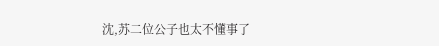沈,苏二位公子也太不懂事了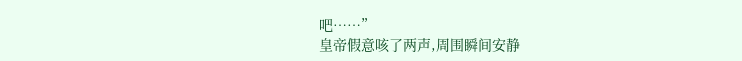吧……”
皇帝假意咳了两声,周围瞬间安静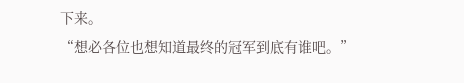下来。
“想必各位也想知道最终的冠军到底有谁吧。”